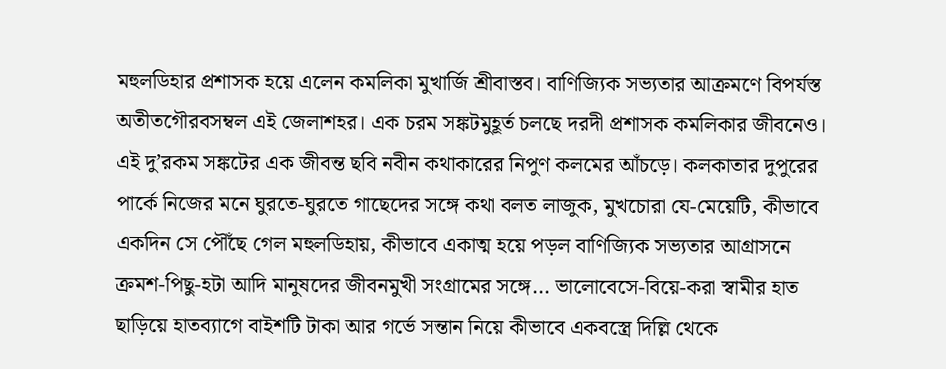মহুলডিহার প্রশাসক হয়ে এলেন কমলিকা মুখার্জি শ্রীবাস্তব। বাণিজ্যিক সভ্যতার আক্রমণে বিপর্যস্ত অতীতগৌরবসম্বল এই জেলাশহর। এক চরম সঙ্কটমুহূর্ত চলছে দরদী প্রশাসক কমলিকার জীবনেও। এই দু’রকম সঙ্কটের এক জীবন্ত ছবি নবীন কথাকারের নিপুণ কলমের আঁচড়ে। কলকাতার দুপুরের পার্কে নিজের মনে ঘুরতে-ঘুরতে গাছেদের সঙ্গে কথা বলত লাজুক, মুখচোরা যে-মেয়েটি, কীভাবে একদিন সে পৌঁছে গেল মহুলডিহায়, কীভাবে একাত্ম হয়ে পড়ল বাণিজ্যিক সভ্যতার আগ্রাসনে ক্রমশ-পিছু-হটা আদি মানুষদের জীবনমুখী সংগ্রামের সঙ্গে... ভালোবেসে-বিয়ে-করা স্বামীর হাত ছাড়িয়ে হাতব্যাগে বাইশটি টাকা আর গর্ভে সন্তান নিয়ে কীভাবে একবস্ত্রে দিল্লি থেকে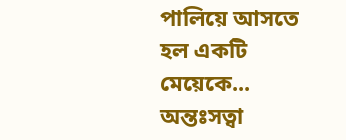পালিয়ে আসতে হল একটি মেয়েকে... অন্তঃসত্বা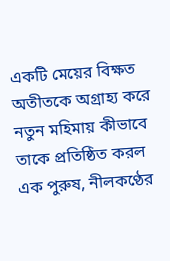একটি মেয়ের বিক্ষত অতীতকে অগ্রাহ্য করে নতুন মহিমায় কীভাবে তাকে প্রতিষ্ঠিত করল এক পুরুষ, নীলকণ্ঠের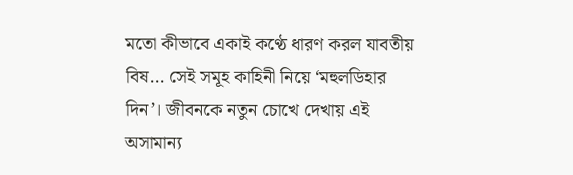মতো কীভাবে একাই কণ্ঠে ধারণ করল যাবতীয় বিষ... সেই সমূহ কাহিনী নিয়ে ‘মহুলডিহার দিন’। জীবনকে নতুন চোখে দেখায় এই অসামান্য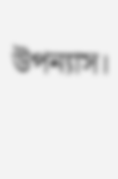উপন্যাস।